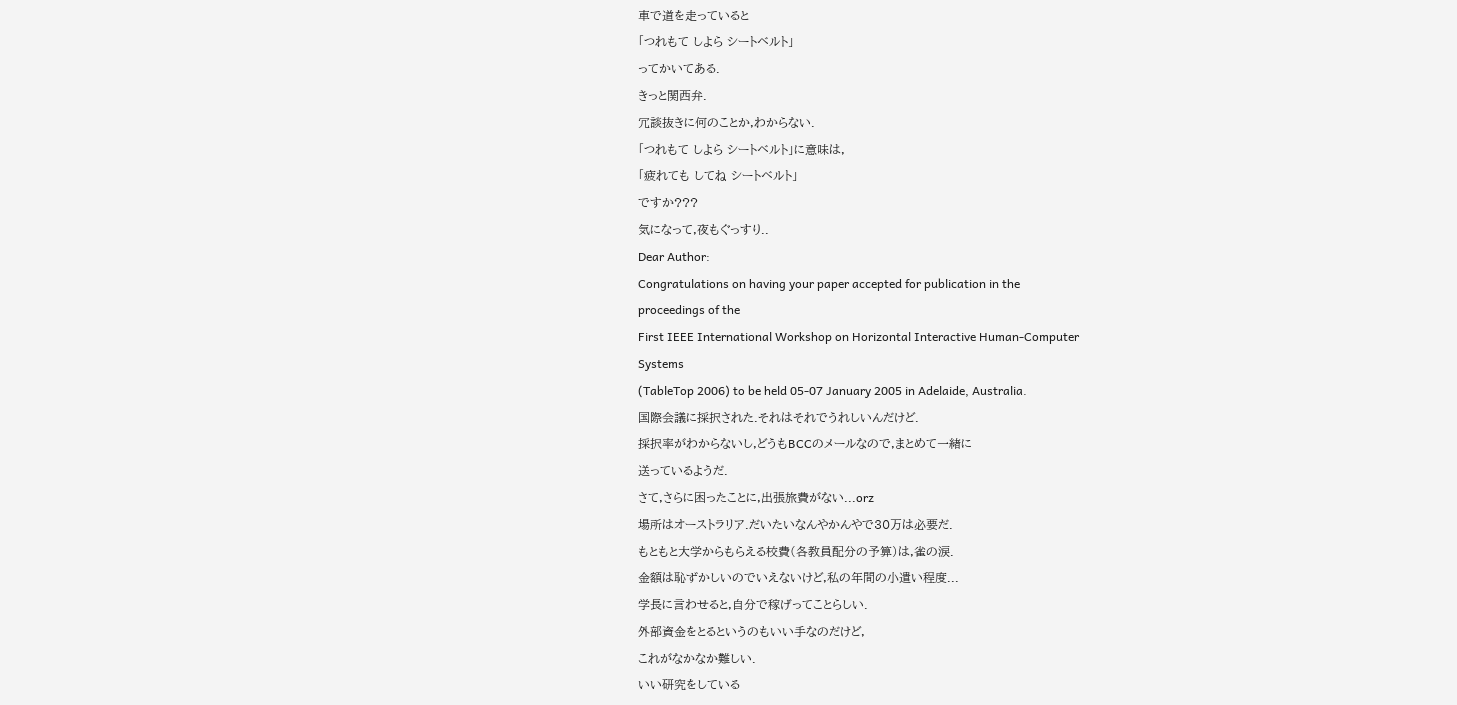車で道を走っていると
「つれもて しよら シートベルト」
ってかいてある.
きっと関西弁.
冗談抜きに何のことか,わからない.
「つれもて しよら シートベルト」に意味は,
「疲れても してね シートベルト」
ですか???
気になって,夜もぐっすり..
Dear Author:
Congratulations on having your paper accepted for publication in the
proceedings of the
First IEEE International Workshop on Horizontal Interactive Human-Computer
Systems
(TableTop 2006) to be held 05-07 January 2005 in Adelaide, Australia.
国際会議に採択された.それはそれでうれしいんだけど.
採択率がわからないし,どうもBCCのメールなので,まとめて一緒に
送っているようだ.
さて,さらに困ったことに,出張旅費がない...orz
場所はオーストラリア.だいたいなんやかんやで30万は必要だ.
もともと大学からもらえる校費(各教員配分の予算)は,雀の涙.
金額は恥ずかしいのでいえないけど,私の年間の小遣い程度...
学長に言わせると,自分で稼げってことらしい.
外部資金をとるというのもいい手なのだけど,
これがなかなか難しい.
いい研究をしている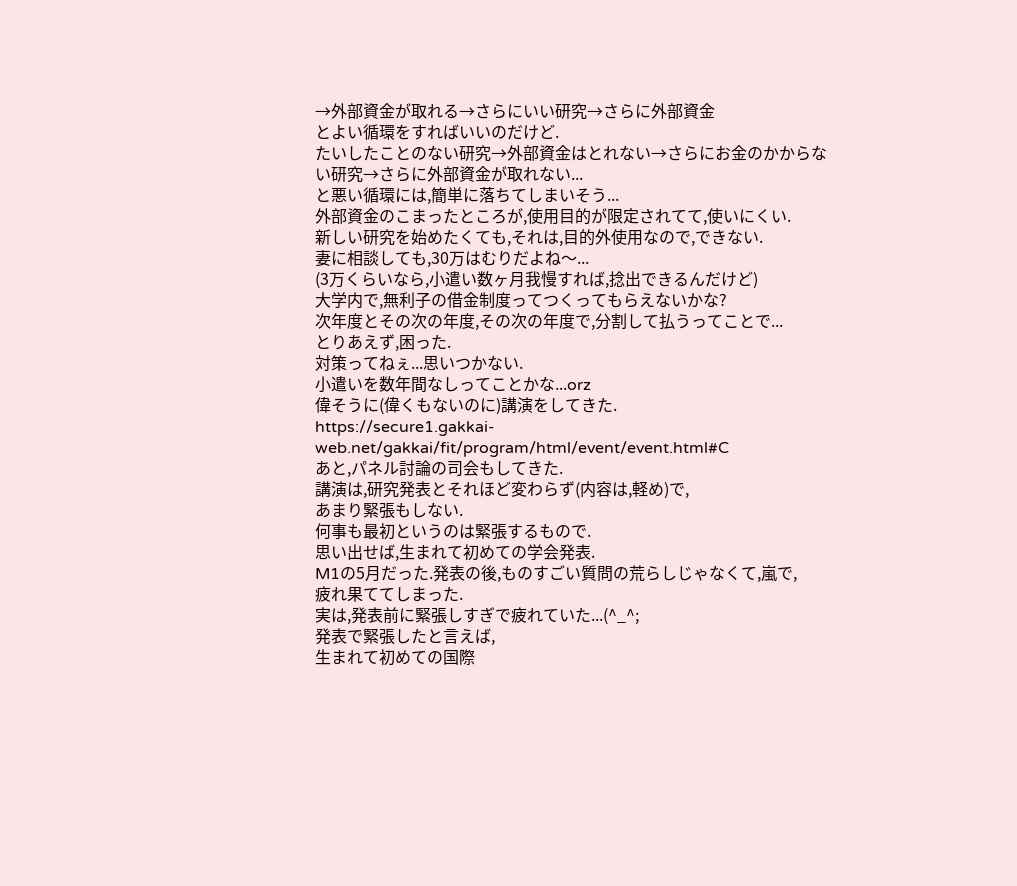→外部資金が取れる→さらにいい研究→さらに外部資金
とよい循環をすればいいのだけど.
たいしたことのない研究→外部資金はとれない→さらにお金のかからない研究→さらに外部資金が取れない...
と悪い循環には,簡単に落ちてしまいそう...
外部資金のこまったところが,使用目的が限定されてて,使いにくい.
新しい研究を始めたくても,それは,目的外使用なので,できない.
妻に相談しても,30万はむりだよね〜...
(3万くらいなら,小遣い数ヶ月我慢すれば,捻出できるんだけど)
大学内で,無利子の借金制度ってつくってもらえないかな?
次年度とその次の年度,その次の年度で,分割して払うってことで...
とりあえず,困った.
対策ってねぇ...思いつかない.
小遣いを数年間なしってことかな...orz
偉そうに(偉くもないのに)講演をしてきた.
https://secure1.gakkai-web.net/gakkai/fit/program/html/event/event.html#C
あと,パネル討論の司会もしてきた.
講演は,研究発表とそれほど変わらず(内容は,軽め)で,
あまり緊張もしない.
何事も最初というのは緊張するもので.
思い出せば,生まれて初めての学会発表.
M1の5月だった.発表の後,ものすごい質問の荒らしじゃなくて,嵐で,
疲れ果ててしまった.
実は,発表前に緊張しすぎで疲れていた...(^_^;
発表で緊張したと言えば,
生まれて初めての国際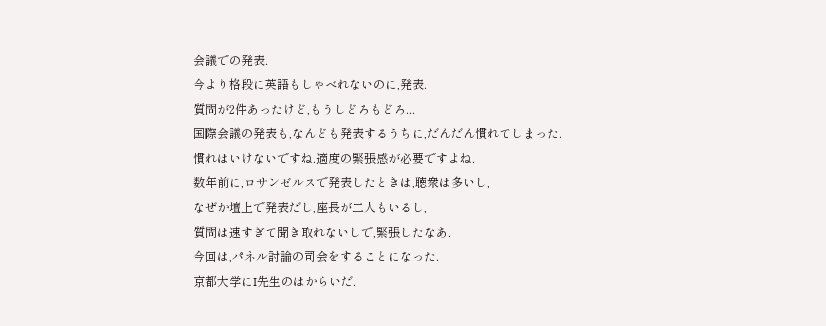会議での発表.
今より格段に英語もしゃべれないのに,発表.
質問が2件あったけど,もうしどろもどろ...
国際会議の発表も,なんども発表するうちに,だんだん慣れてしまった.
慣れはいけないですね.適度の緊張感が必要ですよね.
数年前に,ロサンゼルスで発表したときは,聴衆は多いし,
なぜか壇上で発表だし,座長が二人もいるし,
質問は速すぎて聞き取れないしで,緊張したなあ.
今回は,パネル討論の司会をすることになった.
京都大学にI先生のはからいだ.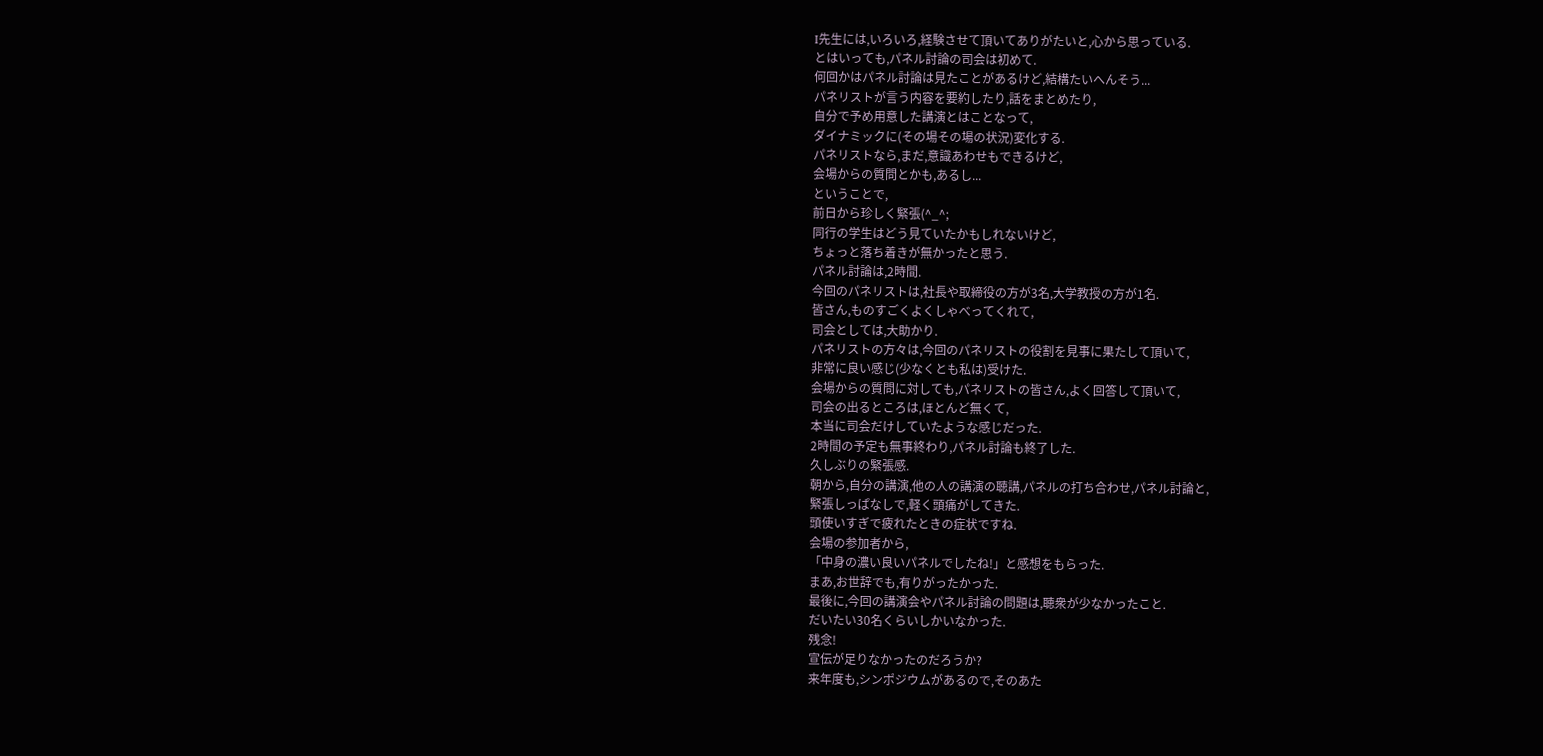I先生には,いろいろ,経験させて頂いてありがたいと,心から思っている.
とはいっても,パネル討論の司会は初めて.
何回かはパネル討論は見たことがあるけど,結構たいへんそう...
パネリストが言う内容を要約したり,話をまとめたり,
自分で予め用意した講演とはことなって,
ダイナミックに(その場その場の状況)変化する.
パネリストなら,まだ,意識あわせもできるけど,
会場からの質問とかも,あるし...
ということで,
前日から珍しく緊張(^_^;
同行の学生はどう見ていたかもしれないけど,
ちょっと落ち着きが無かったと思う.
パネル討論は,2時間.
今回のパネリストは,社長や取締役の方が3名,大学教授の方が1名.
皆さん,ものすごくよくしゃべってくれて,
司会としては,大助かり.
パネリストの方々は,今回のパネリストの役割を見事に果たして頂いて,
非常に良い感じ(少なくとも私は)受けた.
会場からの質問に対しても,パネリストの皆さん,よく回答して頂いて,
司会の出るところは,ほとんど無くて,
本当に司会だけしていたような感じだった.
2時間の予定も無事終わり,パネル討論も終了した.
久しぶりの緊張感.
朝から,自分の講演,他の人の講演の聴講,パネルの打ち合わせ,パネル討論と,
緊張しっぱなしで,軽く頭痛がしてきた.
頭使いすぎで疲れたときの症状ですね.
会場の参加者から,
「中身の濃い良いパネルでしたね!」と感想をもらった.
まあ,お世辞でも,有りがったかった.
最後に,今回の講演会やパネル討論の問題は,聴衆が少なかったこと.
だいたい30名くらいしかいなかった.
残念!
宣伝が足りなかったのだろうか?
来年度も,シンポジウムがあるので,そのあた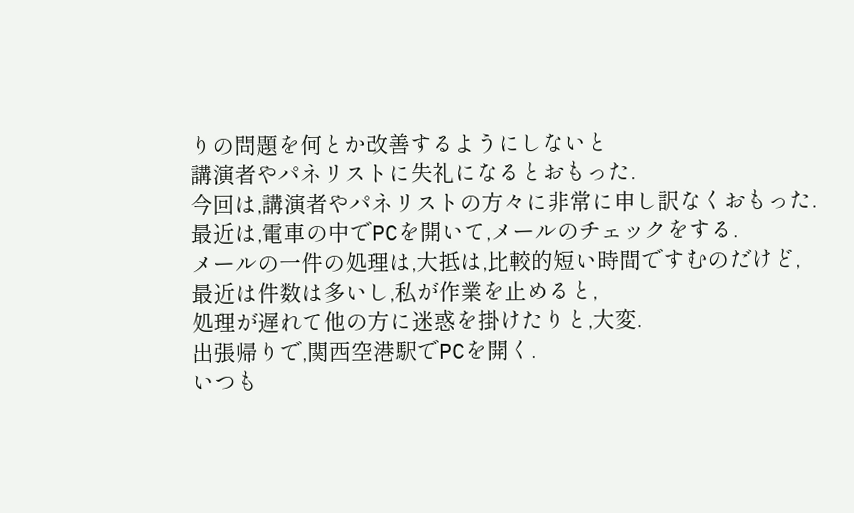りの問題を何とか改善するようにしないと
講演者やパネリストに失礼になるとおもった.
今回は,講演者やパネリストの方々に非常に申し訳なくおもった.
最近は,電車の中でPCを開いて,メールのチェックをする.
メールの一件の処理は,大抵は,比較的短い時間ですむのだけど,
最近は件数は多いし,私が作業を止めると,
処理が遅れて他の方に迷惑を掛けたりと,大変.
出張帰りで,関西空港駅でPCを開く.
いつも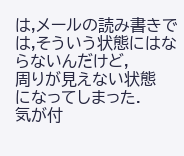は,メールの読み書きでは,そういう状態にはならないんだけど,
周りが見えない状態
になってしまった.
気が付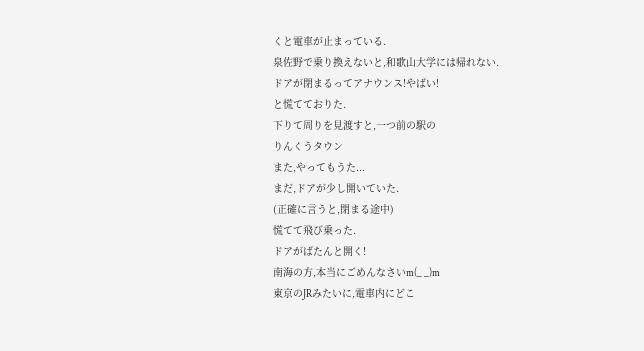くと電車が止まっている.
泉佐野で乗り換えないと,和歌山大学には帰れない.
ドアが閉まるってアナウンス!やばい!
と慌てておりた.
下りて周りを見渡すと,一つ前の駅の
りんくうタウン
また,やってもうた...
まだ,ドアが少し開いていた.
(正確に言うと,閉まる途中)
慌てて飛び乗った.
ドアがばたんと開く!
南海の方,本当にごめんなさいm(_ _)m
東京のJRみたいに,電車内にどこ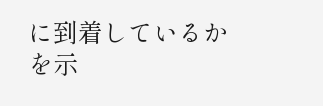に到着しているかを示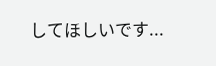してほしいです...